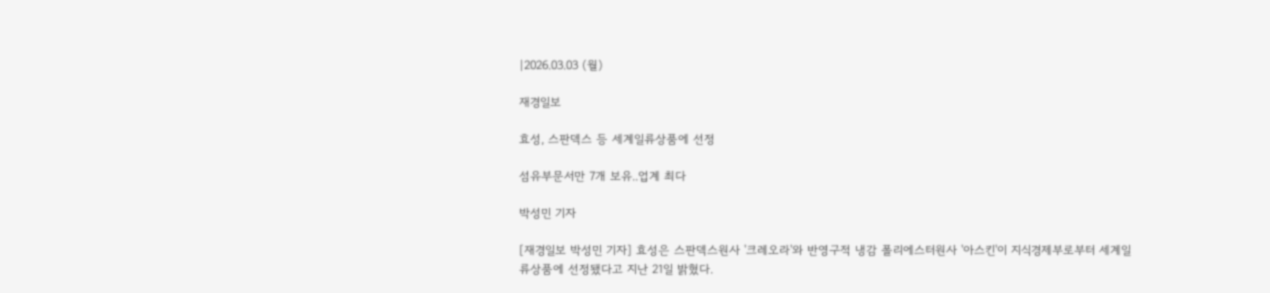|2026.03.03 (월)

재경일보

효성, 스판덱스 등 세계일류상품에 선정

섬유부문서만 7개 보유..업계 최다

박성민 기자

[재경일보 박성민 기자] 효성은 스판덱스원사 '크레오라'와 반영구적 냉감 폴리에스터원사 '아스킨'이 지식경제부로부터 세계일류상품에 선정됐다고 지난 21일 밝혔다.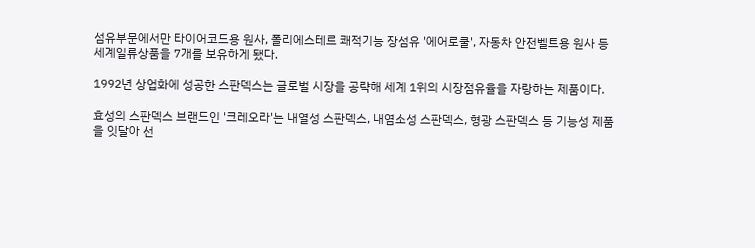섬유부문에서만 타이어코드용 원사, 폴리에스테르 쾌적기능 장섬유 '에어로쿨', 자동차 안전벨트용 원사 등 세계일류상품을 7개를 보유하게 됐다.

1992년 상업화에 성공한 스판덱스는 글로벌 시장을 공략해 세계 1위의 시장점유율을 자랑하는 제품이다.

효성의 스판덱스 브랜드인 '크레오라'는 내열성 스판덱스, 내염소성 스판덱스, 형광 스판덱스 등 기능성 제품을 잇달아 선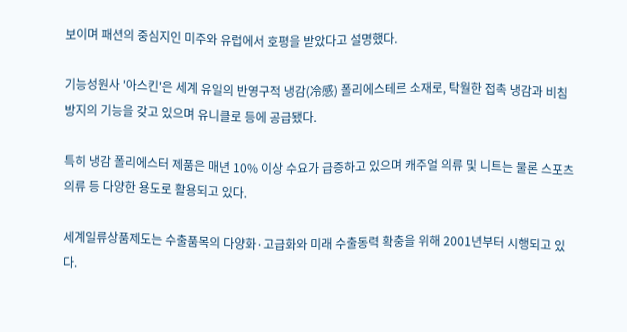보이며 패션의 중심지인 미주와 유럽에서 호평을 받았다고 설명했다.

기능성원사 '아스킨'은 세계 유일의 반영구적 냉감(冷感) 폴리에스테르 소재로, 탁월한 접촉 냉감과 비침방지의 기능을 갖고 있으며 유니클로 등에 공급됐다.

특히 냉감 폴리에스터 제품은 매년 10% 이상 수요가 급증하고 있으며 캐주얼 의류 및 니트는 물론 스포츠 의류 등 다양한 용도로 활용되고 있다.

세계일류상품제도는 수출품목의 다양화·고급화와 미래 수출동력 확충을 위해 2001년부터 시행되고 있다.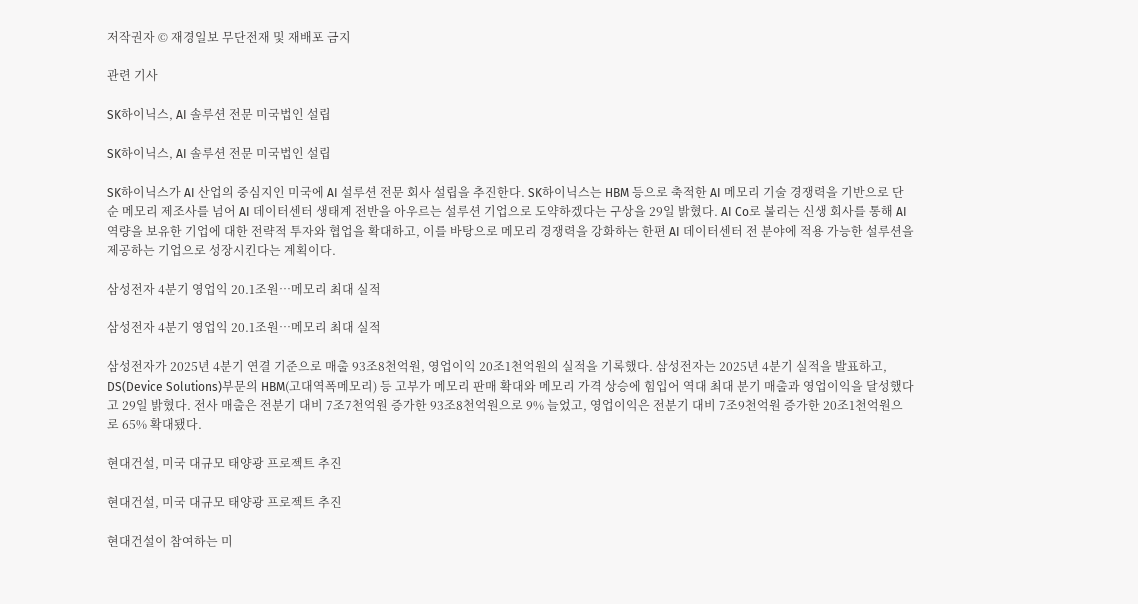저작권자 © 재경일보 무단전재 및 재배포 금지

관련 기사

SK하이닉스, AI 솔루션 전문 미국법인 설립

SK하이닉스, AI 솔루션 전문 미국법인 설립

SK하이닉스가 AI 산업의 중심지인 미국에 AI 설루션 전문 회사 설립을 추진한다. SK하이닉스는 HBM 등으로 축적한 AI 메모리 기술 경쟁력을 기반으로 단순 메모리 제조사를 넘어 AI 데이터센터 생태계 전반을 아우르는 설루션 기업으로 도약하겠다는 구상을 29일 밝혔다. AI Co로 불리는 신생 회사를 통해 AI 역량을 보유한 기업에 대한 전략적 투자와 협업을 확대하고, 이를 바탕으로 메모리 경쟁력을 강화하는 한편 AI 데이터센터 전 분야에 적용 가능한 설루션을 제공하는 기업으로 성장시킨다는 계획이다.

삼성전자 4분기 영업익 20.1조원…메모리 최대 실적

삼성전자 4분기 영업익 20.1조원…메모리 최대 실적

삼성전자가 2025년 4분기 연결 기준으로 매출 93조8천억원, 영업이익 20조1천억원의 실적을 기록했다. 삼성전자는 2025년 4분기 실적을 발표하고, DS(Device Solutions)부문의 HBM(고대역폭메모리) 등 고부가 메모리 판매 확대와 메모리 가격 상승에 힘입어 역대 최대 분기 매출과 영업이익을 달성했다고 29일 밝혔다. 전사 매출은 전분기 대비 7조7천억원 증가한 93조8천억원으로 9% 늘었고, 영업이익은 전분기 대비 7조9천억원 증가한 20조1천억원으로 65% 확대됐다.

현대건설, 미국 대규모 태양광 프로젝트 추진

현대건설, 미국 대규모 태양광 프로젝트 추진

현대건설이 참여하는 미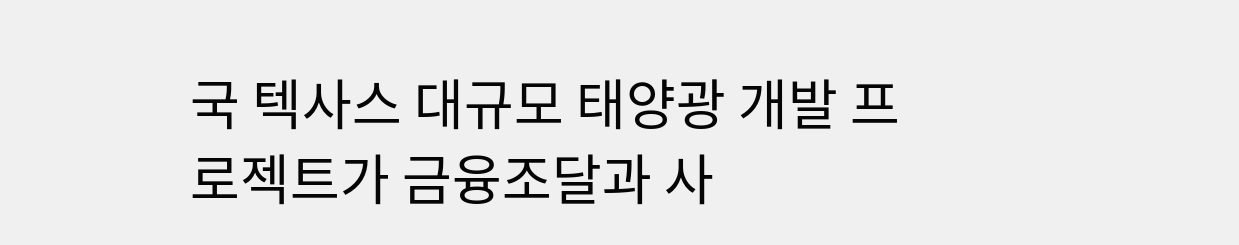국 텍사스 대규모 태양광 개발 프로젝트가 금융조달과 사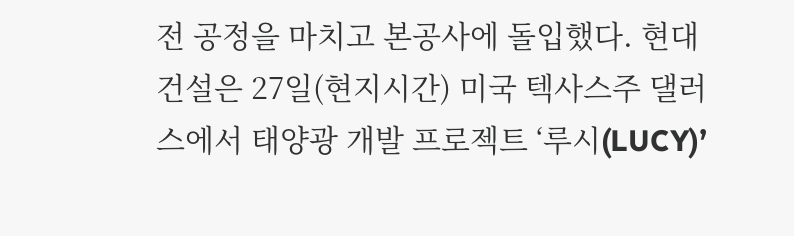전 공정을 마치고 본공사에 돌입했다. 현대건설은 27일(현지시간) 미국 텍사스주 댈러스에서 태양광 개발 프로젝트 ‘루시(LUCY)’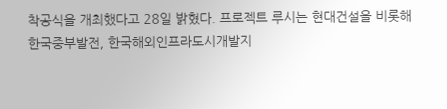착공식을 개최했다고 28일 밝혔다. 프로젝트 루시는 현대건설을 비롯해 한국중부발전, 한국해외인프라도시개발지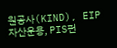원공사(KIND), EIP자산운용, PIS펀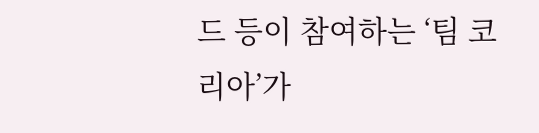드 등이 참여하는 ‘팀 코리아’가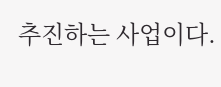추진하는 사업이다.